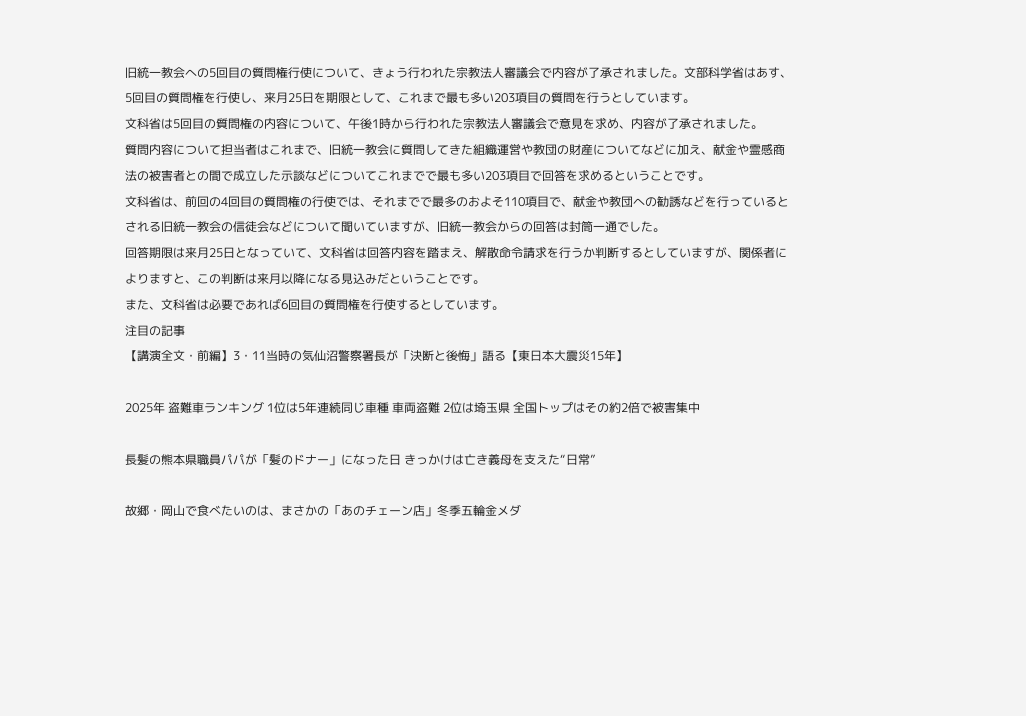旧統一教会への5回目の質問権行使について、きょう行われた宗教法人審議会で内容が了承されました。文部科学省はあす、5回目の質問権を行使し、来月25日を期限として、これまで最も多い203項目の質問を行うとしています。
文科省は5回目の質問権の内容について、午後1時から行われた宗教法人審議会で意見を求め、内容が了承されました。
質問内容について担当者はこれまで、旧統一教会に質問してきた組織運営や教団の財産についてなどに加え、献金や霊感商法の被害者との間で成立した示談などについてこれまでで最も多い203項目で回答を求めるということです。
文科省は、前回の4回目の質問権の行使では、それまでで最多のおよそ110項目で、献金や教団への勧誘などを行っているとされる旧統一教会の信徒会などについて聞いていますが、旧統一教会からの回答は封筒一通でした。
回答期限は来月25日となっていて、文科省は回答内容を踏まえ、解散命令請求を行うか判断するとしていますが、関係者によりますと、この判断は来月以降になる見込みだということです。
また、文科省は必要であれば6回目の質問権を行使するとしています。
注目の記事
【講演全文・前編】3・11当時の気仙沼警察署長が「決断と後悔」語る【東日本大震災15年】

2025年 盗難車ランキング 1位は5年連続同じ車種 車両盗難 2位は埼玉県 全国トップはその約2倍で被害集中

長髪の熊本県職員パパが「髪のドナー」になった日 きっかけは亡き義母を支えた“日常”

故郷・岡山で食べたいのは、まさかの「あのチェーン店」冬季五輪金メダ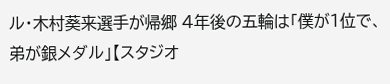ル・木村葵来選手が帰郷 4年後の五輪は「僕が1位で、弟が銀メダル」【スタジオ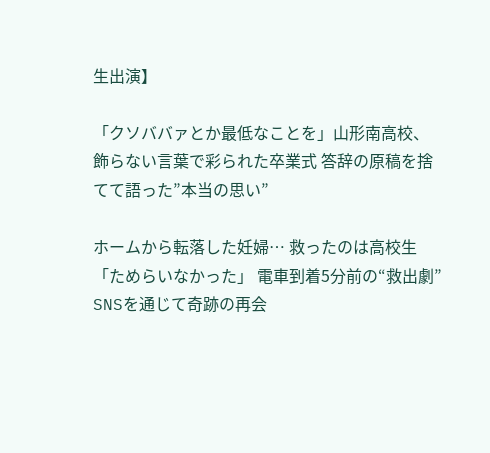生出演】

「クソババァとか最低なことを」山形南高校、飾らない言葉で彩られた卒業式 答辞の原稿を捨てて語った”本当の思い”

ホームから転落した妊婦… 救ったのは高校生 「ためらいなかった」 電車到着5分前の“救出劇” SNSを通じて奇跡の再会